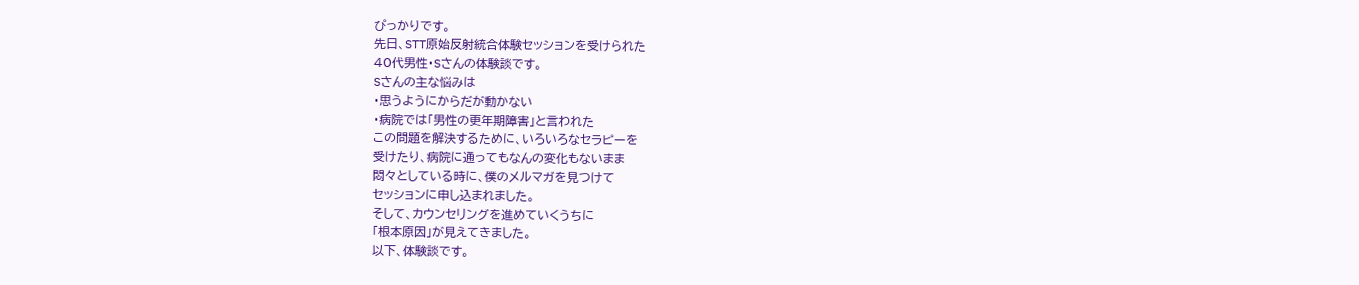ぴっかりです。
先日、STT原始反射統合体験セッションを受けられた
40代男性・Sさんの体験談です。
Sさんの主な悩みは
・思うようにからだが動かない
・病院では「男性の更年期障害」と言われた
この問題を解決するために、いろいろなセラピーを
受けたり、病院に通ってもなんの変化もないまま
悶々としている時に、僕のメルマガを見つけて
セッションに申し込まれました。
そして、カウンセリングを進めていくうちに
「根本原因」が見えてきました。
以下、体験談です。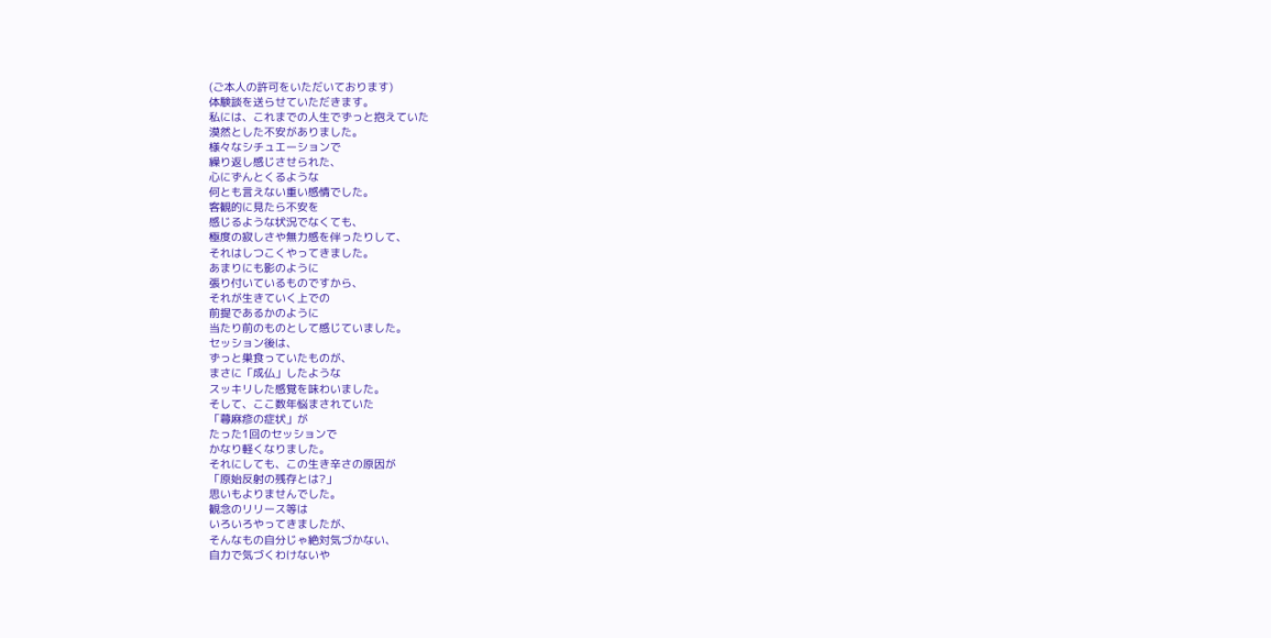(ご本人の許可をいただいております)
体験談を送らせていただきます。
私には、これまでの人生でずっと抱えていた
漠然とした不安がありました。
様々なシチュエーションで
繰り返し感じさせられた、
心にずんとくるような
何とも言えない重い感情でした。
客観的に見たら不安を
感じるような状況でなくても、
極度の寂しさや無力感を伴ったりして、
それはしつこくやってきました。
あまりにも影のように
張り付いているものですから、
それが生きていく上での
前提であるかのように
当たり前のものとして感じていました。
セッション後は、
ずっと巣食っていたものが、
まさに「成仏」したような
スッキリした感覚を味わいました。
そして、ここ数年悩まされていた
「蕁麻疹の症状」が
たった1回のセッションで
かなり軽くなりました。
それにしても、この生き辛さの原因が
「原始反射の残存とは?」
思いもよりませんでした。
観念のリリース等は
いろいろやってきましたが、
そんなもの自分じゃ絶対気づかない、
自力で気づくわけないや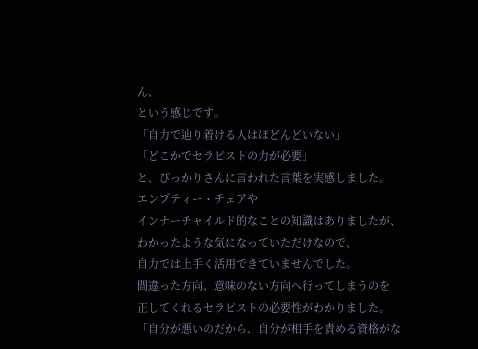ん、
という感じです。
「自力で辿り着ける人はほどんどいない」
「どこかでセラピストの力が必要」
と、ぴっかりさんに言われた言葉を実感しました。
エンプティー・チェアや
インナーチャイルド的なことの知識はありましたが、
わかったような気になっていただけなので、
自力では上手く活用できていませんでした。
間違った方向、意味のない方向へ行ってしまうのを
正してくれるセラピストの必要性がわかりました。
「自分が悪いのだから、自分が相手を責める資格がな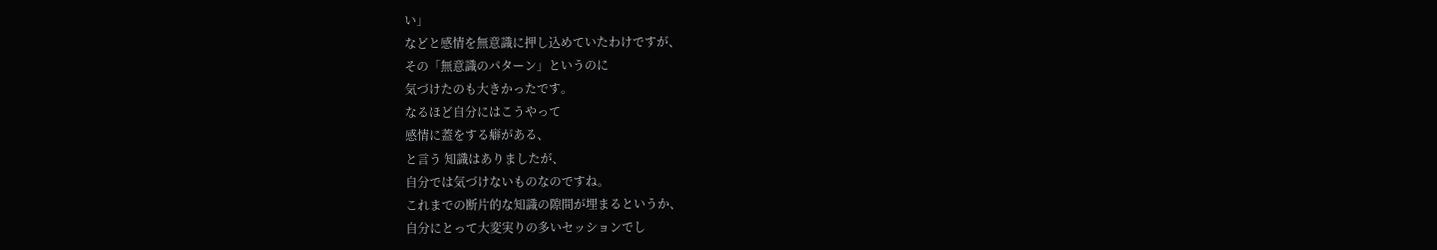い」
などと感情を無意識に押し込めていたわけですが、
その「無意識のパターン」というのに
気づけたのも大きかったです。
なるほど自分にはこうやって
感情に蓋をする癖がある、
と言う 知識はありましたが、
自分では気づけないものなのですね。
これまでの断片的な知識の隙間が埋まるというか、
自分にとって大変実りの多いセッションでし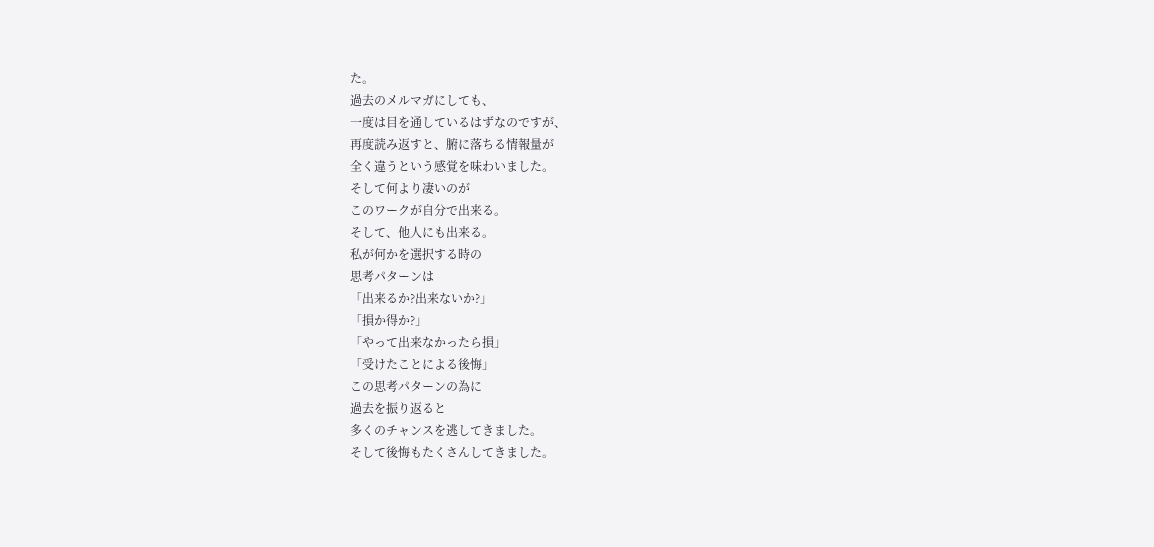た。
過去のメルマガにしても、
一度は目を通しているはずなのですが、
再度読み返すと、腑に落ちる情報量が
全く違うという感覚を味わいました。
そして何より凄いのが
このワークが自分で出来る。
そして、他人にも出来る。
私が何かを選択する時の
思考パターンは
「出来るか?出来ないか?」
「損か得か?」
「やって出来なかったら損」
「受けたことによる後悔」
この思考パターンの為に
過去を振り返ると
多くのチャンスを逃してきました。
そして後悔もたくさんしてきました。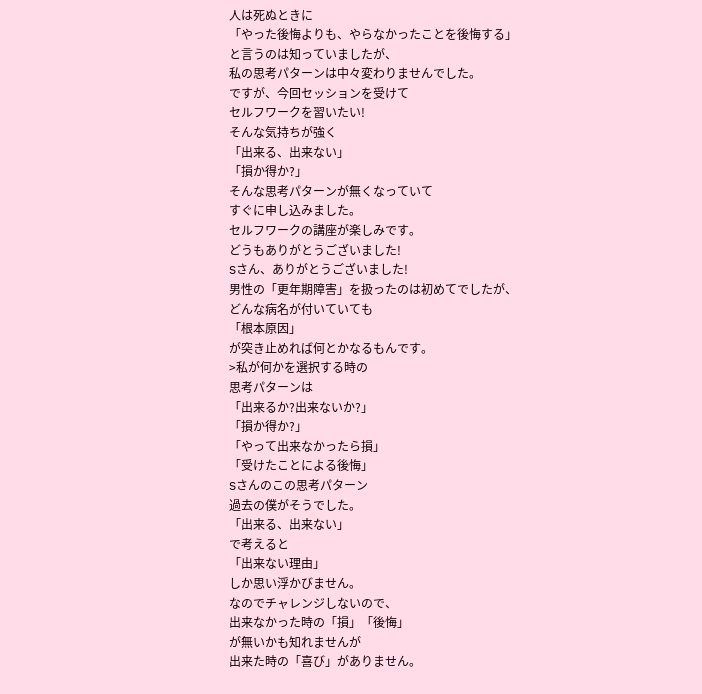人は死ぬときに
「やった後悔よりも、やらなかったことを後悔する」
と言うのは知っていましたが、
私の思考パターンは中々変わりませんでした。
ですが、今回セッションを受けて
セルフワークを習いたい!
そんな気持ちが強く
「出来る、出来ない」
「損か得か?」
そんな思考パターンが無くなっていて
すぐに申し込みました。
セルフワークの講座が楽しみです。
どうもありがとうございました!
Sさん、ありがとうございました!
男性の「更年期障害」を扱ったのは初めてでしたが、
どんな病名が付いていても
「根本原因」
が突き止めれば何とかなるもんです。
>私が何かを選択する時の
思考パターンは
「出来るか?出来ないか?」
「損か得か?」
「やって出来なかったら損」
「受けたことによる後悔」
Sさんのこの思考パターン
過去の僕がそうでした。
「出来る、出来ない」
で考えると
「出来ない理由」
しか思い浮かびません。
なのでチャレンジしないので、
出来なかった時の「損」「後悔」
が無いかも知れませんが
出来た時の「喜び」がありません。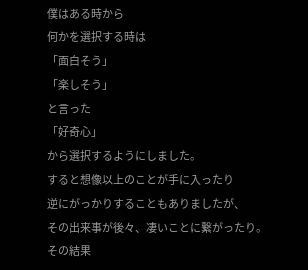僕はある時から
何かを選択する時は
「面白そう」
「楽しそう」
と言った
「好奇心」
から選択するようにしました。
すると想像以上のことが手に入ったり
逆にがっかりすることもありましたが、
その出来事が後々、凄いことに繋がったり。
その結果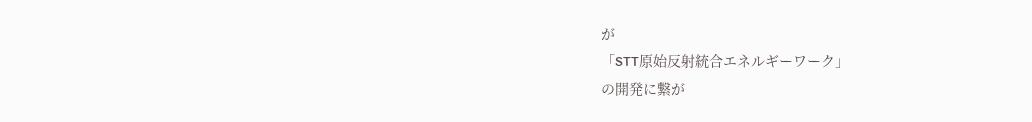が
「STT原始反射統合エネルギーワーク」
の開発に繋が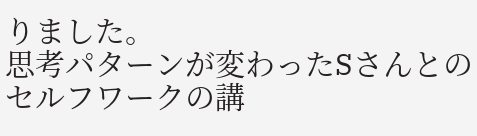りました。
思考パターンが変わったSさんとの
セルフワークの講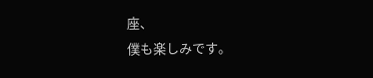座、
僕も楽しみです。